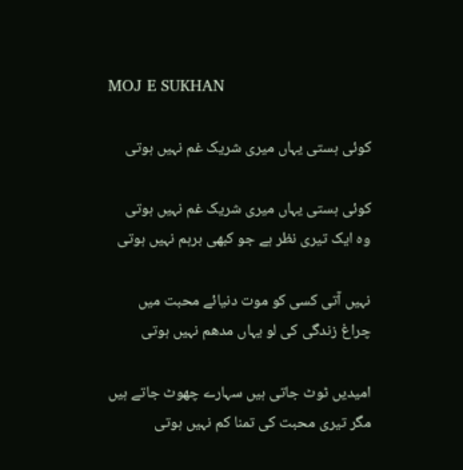MOJ E SUKHAN

کوئی ہستی یہاں میری شریک غم نہیں ہوتی

کوئی ہستی یہاں میری شریک غم نہیں ہوتی
وہ ایک تیری نظر ہے جو کبھی برہم نہیں ہوتی

نہیں آتی کسی کو موت دنیائے محبت میں
چراغ زندگی کی لو یہاں مدھم نہیں ہوتی

امیدیں ٹوٹ جاتی ہیں سہارے چھوٹ جاتے ہیں
مگر تیری محبت کی تمنا کم نہیں ہوتی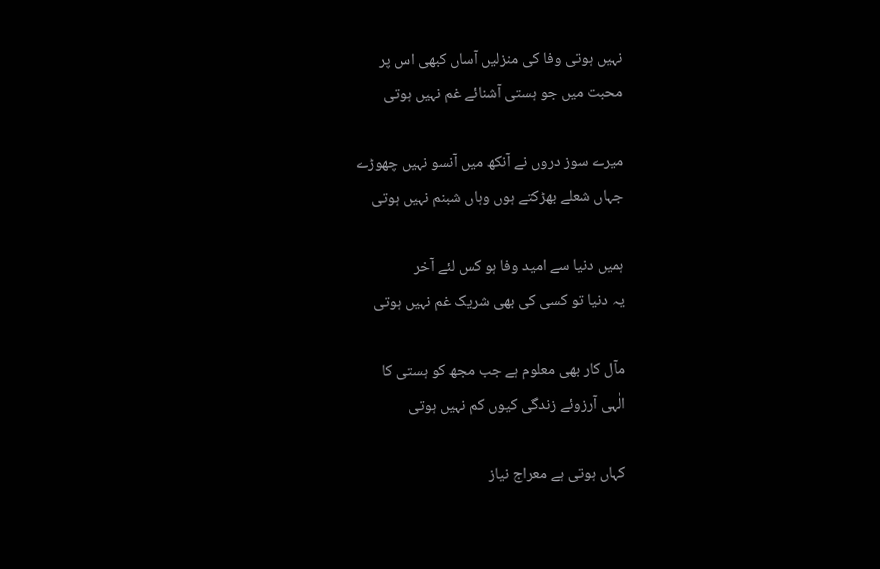نہیں ہوتی وفا کی منزلیں آساں کبھی اس پر
محبت میں جو ہستی آشنائے غم نہیں ہوتی

میرے سوز دروں نے آنکھ میں آنسو نہیں چھوڑے
جہاں شعلے بھڑکتے ہوں وہاں شبنم نہیں ہوتی

ہمیں دنیا سے امید وفا ہو کس لئے آخر
یہ دنیا تو کسی کی بھی شریک غم نہیں ہوتی

مآل کار بھی معلوم ہے جب مجھ کو ہستی کا
الٰہی آرزوئے زندگی کیوں کم نہیں ہوتی

کہاں ہوتی ہے معراج نیاز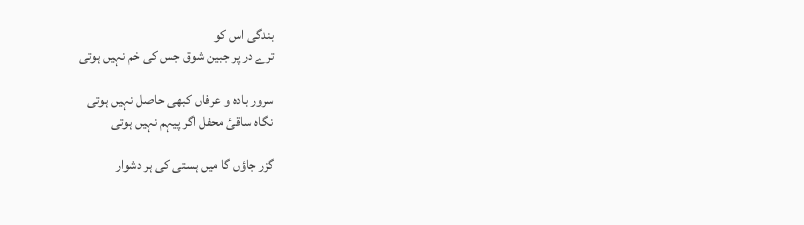بندگی اس کو
ترے در پر جبین شوق جس کی خم نہیں ہوتی

سرور بادہ و عرفاں کبھی حاصل نہیں ہوتی
نگاہ ساقیٔ محفل اگر پیہم نہیں ہوتی

گزر جاؤں گا میں ہستی کی ہر دشوار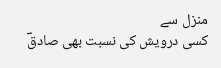منزل سے
کسی درویش کی نسبت بھی صادقؔ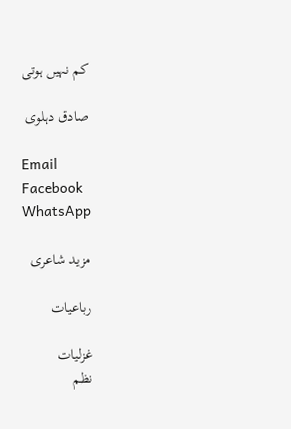کم نہیں ہوتی

صادق دہلوی

Email
Facebook
WhatsApp

مزید شاعری

رباعیات

غزلیات
نظم